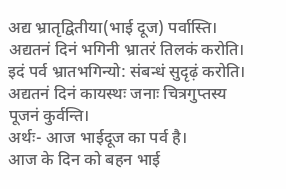अद्य भ्रातृद्वितीया(भाई दूज) पर्वास्ति।
अद्यतनं दिनं भगिनी भ्रातरं तिलकं करोति।
इदं पर्व भ्रातभगिन्यो: संबन्धं सुदृढ़ं करोति।
अद्यतनं दिनं कायस्थः जनाः चित्रगुप्तस्य पूजनं कुर्वन्ति।
अर्थः- आज भाईदूज का पर्व है।
आज के दिन को बहन भाई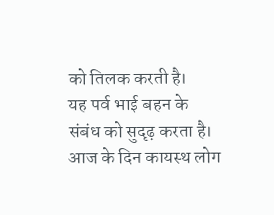को तिलक करती है।
यह पर्व भाई बहन के संबंध को सुदृढ़ करता है।
आज के दिन कायस्थ लोग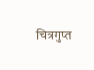चित्रगुप्त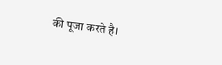की पूजा करते है।